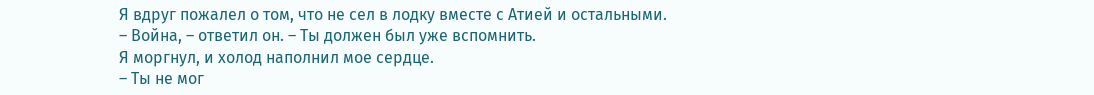Я вдруг пожалел о том, что не сел в лодку вместе с Атией и остальными.
– Война, – ответил он. – Ты должен был уже вспомнить.
Я моргнул, и холод наполнил мое сердце.
– Ты не мог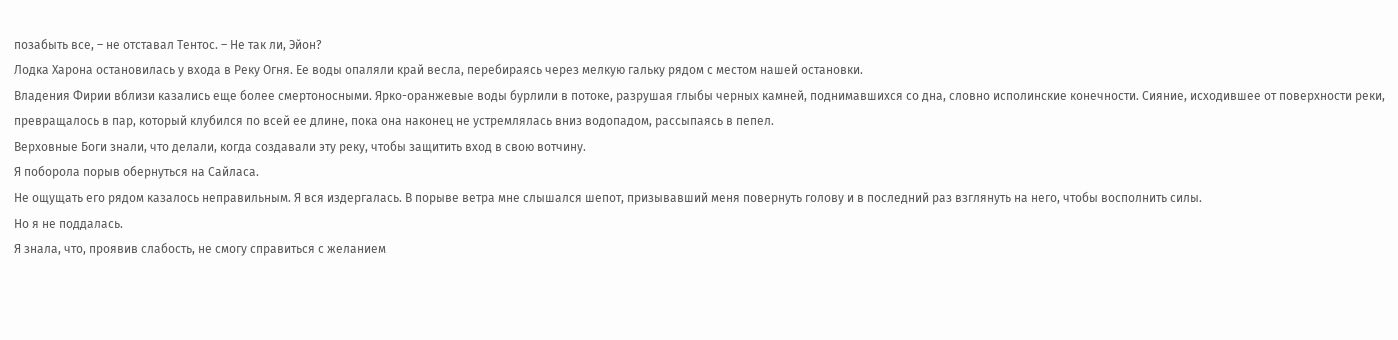позабыть все, – не отставал Тентос. – Не так ли, Эйон?
Лодка Харона остановилась у входа в Реку Огня. Ее воды опаляли край весла, перебираясь через мелкую гальку рядом с местом нашей остановки.
Владения Фирии вблизи казались еще более смертоносными. Ярко-оранжевые воды бурлили в потоке, разрушая глыбы черных камней, поднимавшихся со дна, словно исполинские конечности. Сияние, исходившее от поверхности реки, превращалось в пар, который клубился по всей ее длине, пока она наконец не устремлялась вниз водопадом, рассыпаясь в пепел.
Верховные Боги знали, что делали, когда создавали эту реку, чтобы защитить вход в свою вотчину.
Я поборола порыв обернуться на Сайласа.
Не ощущать его рядом казалось неправильным. Я вся издергалась. В порыве ветра мне слышался шепот, призывавший меня повернуть голову и в последний раз взглянуть на него, чтобы восполнить силы.
Но я не поддалась.
Я знала, что, проявив слабость, не смогу справиться с желанием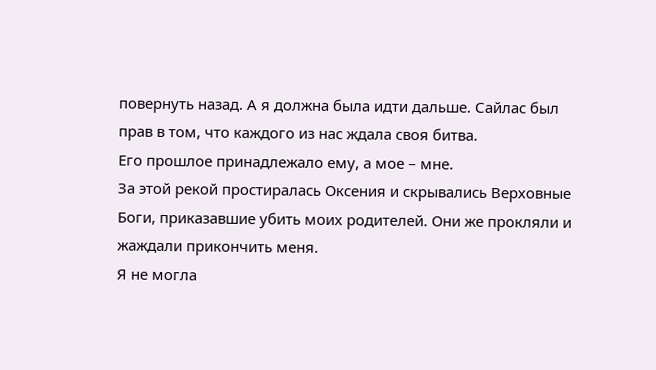повернуть назад. А я должна была идти дальше. Сайлас был прав в том, что каждого из нас ждала своя битва.
Его прошлое принадлежало ему, а мое – мне.
За этой рекой простиралась Оксения и скрывались Верховные Боги, приказавшие убить моих родителей. Они же прокляли и жаждали прикончить меня.
Я не могла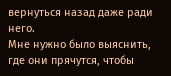вернуться назад даже ради него.
Мне нужно было выяснить, где они прячутся, чтобы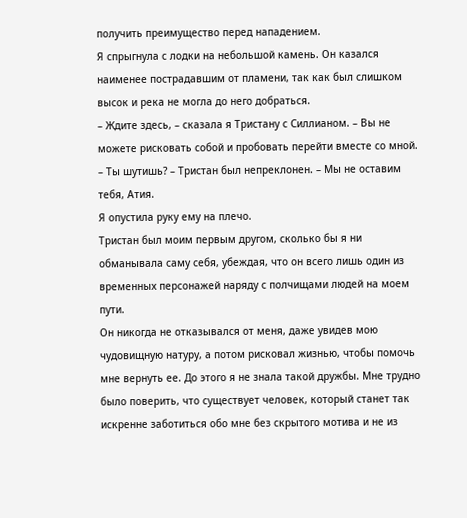получить преимущество перед нападением.
Я спрыгнула с лодки на небольшой камень. Он казался наименее пострадавшим от пламени, так как был слишком высок и река не могла до него добраться.
– Ждите здесь, – сказала я Тристану с Силлианом. – Вы не можете рисковать собой и пробовать перейти вместе со мной.
– Ты шутишь? – Тристан был непреклонен. – Мы не оставим тебя, Атия.
Я опустила руку ему на плечо.
Тристан был моим первым другом, сколько бы я ни обманывала саму себя, убеждая, что он всего лишь один из временных персонажей наряду с полчищами людей на моем пути.
Он никогда не отказывался от меня, даже увидев мою чудовищную натуру, а потом рисковал жизнью, чтобы помочь мне вернуть ее. До этого я не знала такой дружбы. Мне трудно было поверить, что существует человек, который станет так искренне заботиться обо мне без скрытого мотива и не из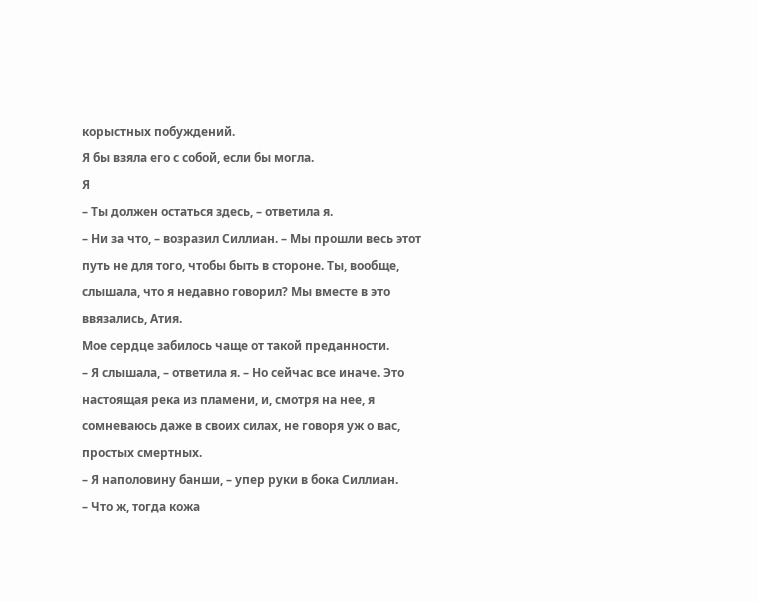корыстных побуждений.
Я бы взяла его с собой, если бы могла.
Я
– Ты должен остаться здесь, – ответила я.
– Ни за что, – возразил Силлиан. – Мы прошли весь этот путь не для того, чтобы быть в стороне. Ты, вообще, слышала, что я недавно говорил? Мы вместе в это ввязались, Атия.
Мое сердце забилось чаще от такой преданности.
– Я слышала, – ответила я. – Но сейчас все иначе. Это настоящая река из пламени, и, смотря на нее, я сомневаюсь даже в своих силах, не говоря уж о вас, простых смертных.
– Я наполовину банши, – упер руки в бока Силлиан.
– Что ж, тогда кожа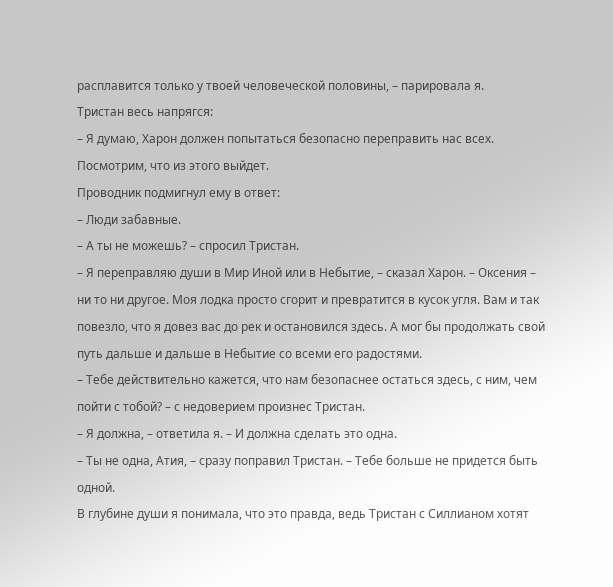расплавится только у твоей человеческой половины, – парировала я.
Тристан весь напрягся:
– Я думаю, Харон должен попытаться безопасно переправить нас всех. Посмотрим, что из этого выйдет.
Проводник подмигнул ему в ответ:
– Люди забавные.
– А ты не можешь? – спросил Тристан.
– Я переправляю души в Мир Иной или в Небытие, – сказал Харон. – Оксения – ни то ни другое. Моя лодка просто сгорит и превратится в кусок угля. Вам и так повезло, что я довез вас до рек и остановился здесь. А мог бы продолжать свой путь дальше и дальше в Небытие со всеми его радостями.
– Тебе действительно кажется, что нам безопаснее остаться здесь, с ним, чем пойти с тобой? – с недоверием произнес Тристан.
– Я должна, – ответила я. – И должна сделать это одна.
– Ты не одна, Атия, – сразу поправил Тристан. – Тебе больше не придется быть одной.
В глубине души я понимала, что это правда, ведь Тристан с Силлианом хотят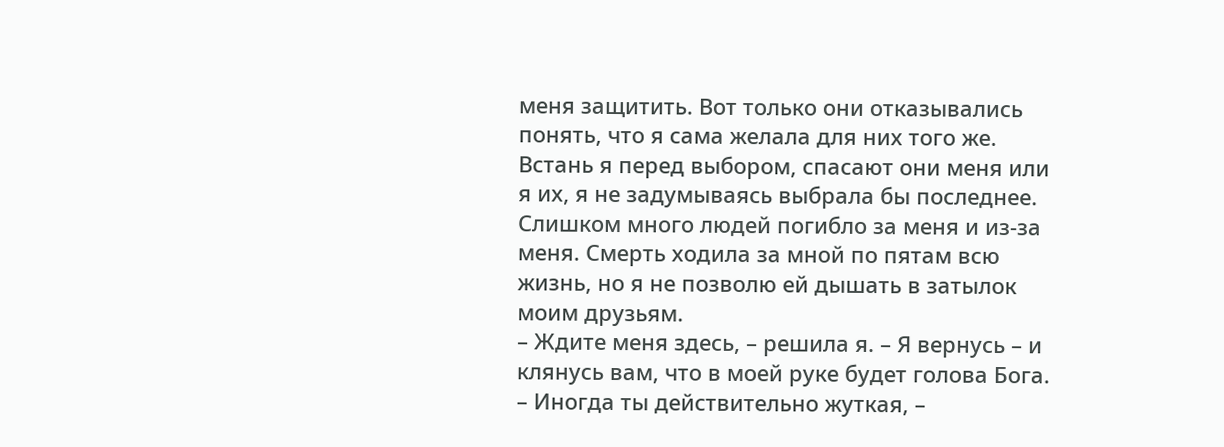меня защитить. Вот только они отказывались понять, что я сама желала для них того же. Встань я перед выбором, спасают они меня или я их, я не задумываясь выбрала бы последнее.
Слишком много людей погибло за меня и из-за меня. Смерть ходила за мной по пятам всю жизнь, но я не позволю ей дышать в затылок моим друзьям.
– Ждите меня здесь, – решила я. – Я вернусь – и клянусь вам, что в моей руке будет голова Бога.
– Иногда ты действительно жуткая, –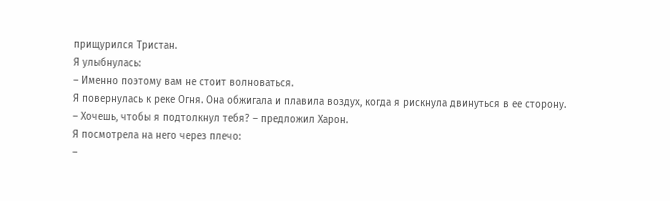прищурился Тристан.
Я улыбнулась:
– Именно поэтому вам не стоит волноваться.
Я повернулась к реке Огня. Она обжигала и плавила воздух, когда я рискнула двинуться в ее сторону.
– Хочешь, чтобы я подтолкнул тебя? – предложил Харон.
Я посмотрела на него через плечо:
–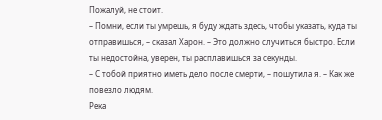Пожалуй, не стоит.
– Помни, если ты умрешь, я буду ждать здесь, чтобы указать, куда ты отправишься, – сказал Харон. – Это должно случиться быстро. Если ты недостойна, уверен, ты расплавишься за секунды.
– С тобой приятно иметь дело после смерти, – пошутила я. – Как же повезло людям.
Река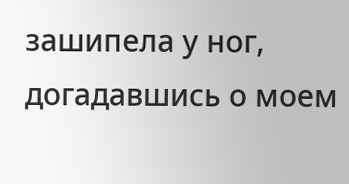зашипела у ног, догадавшись о моем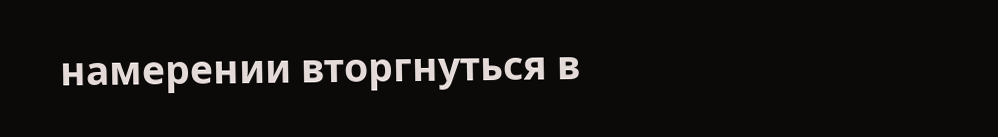намерении вторгнуться в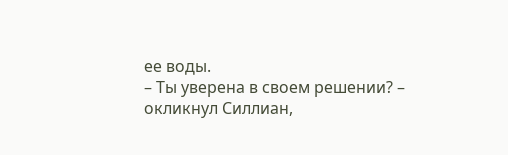ее воды.
– Ты уверена в своем решении? – окликнул Силлиан,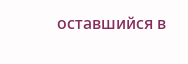оставшийся в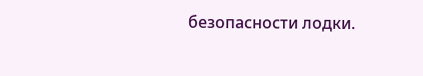безопасности лодки.